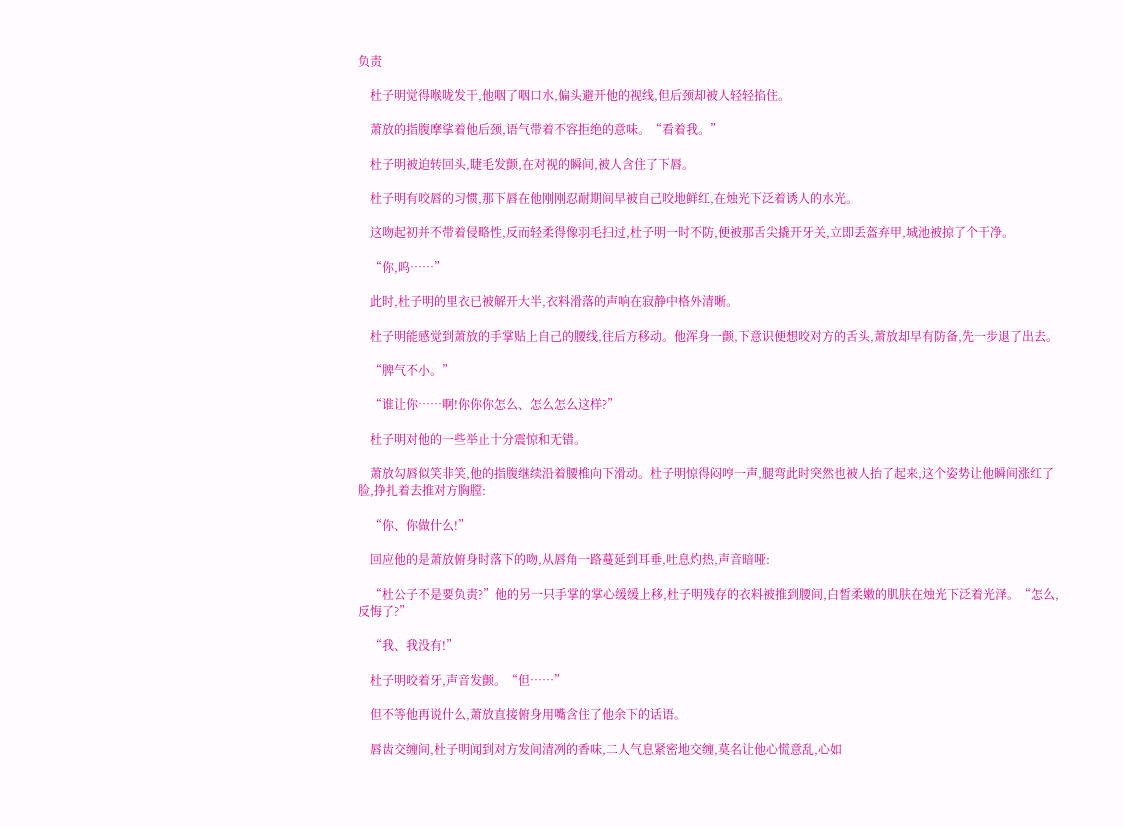负责

    杜子明觉得喉咙发干,他咽了咽口水,偏头避开他的视线,但后颈却被人轻轻掐住。

    萧放的指腹摩挲着他后颈,语气带着不容拒绝的意味。“看着我。”

    杜子明被迫转回头,睫毛发颤,在对视的瞬间,被人含住了下唇。

    杜子明有咬唇的习惯,那下唇在他刚刚忍耐期间早被自己咬地鲜红,在烛光下泛着诱人的水光。

    这吻起初并不带着侵略性,反而轻柔得像羽毛扫过,杜子明一时不防,便被那舌尖撬开牙关,立即丢盔弃甲,城池被掠了个干净。

    “你,呜……”

    此时,杜子明的里衣已被解开大半,衣料滑落的声响在寂静中格外清晰。

    杜子明能感觉到萧放的手掌贴上自己的腰线,往后方移动。他浑身一颤,下意识便想咬对方的舌头,萧放却早有防备,先一步退了出去。

    “脾气不小。”

    “谁让你……啊!你你你怎么、怎么怎么这样?”

    杜子明对他的一些举止十分震惊和无错。

    萧放勾唇似笑非笑,他的指腹继续沿着腰椎向下滑动。杜子明惊得闷哼一声,腿弯此时突然也被人抬了起来,这个姿势让他瞬间涨红了脸,挣扎着去推对方胸膛:

    “你、你做什么!”

    回应他的是萧放俯身时落下的吻,从唇角一路蔓延到耳垂,吐息灼热,声音暗哑:

    “杜公子不是要负责?”他的另一只手掌的掌心缓缓上移,杜子明残存的衣料被推到腰间,白皙柔嫩的肌肤在烛光下泛着光泽。“怎么,反悔了?”

    “我、我没有!”

    杜子明咬着牙,声音发颤。“但……”

    但不等他再说什么,萧放直接俯身用嘴含住了他余下的话语。

    唇齿交缠间,杜子明闻到对方发间清冽的香味,二人气息紧密地交缠,莫名让他心慌意乱,心如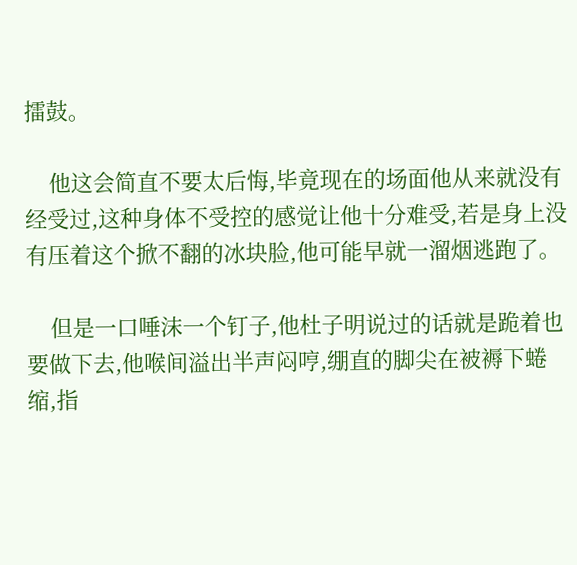擂鼓。

    他这会简直不要太后悔,毕竟现在的场面他从来就没有经受过,这种身体不受控的感觉让他十分难受,若是身上没有压着这个掀不翻的冰块脸,他可能早就一溜烟逃跑了。

    但是一口唾沫一个钉子,他杜子明说过的话就是跪着也要做下去,他喉间溢出半声闷哼,绷直的脚尖在被褥下蜷缩,指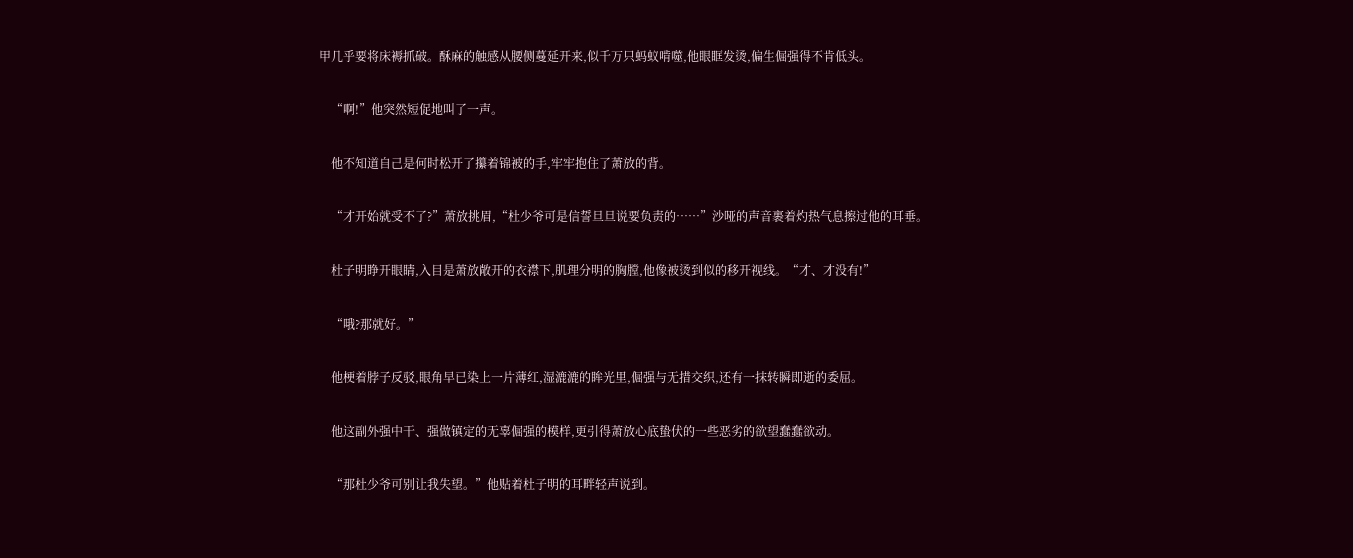甲几乎要将床褥抓破。酥麻的触感从腰侧蔓延开来,似千万只蚂蚁啃噬,他眼眶发烫,偏生倔强得不肯低头。

    “啊!”他突然短促地叫了一声。

    他不知道自己是何时松开了攥着锦被的手,牢牢抱住了萧放的背。

    “才开始就受不了?”萧放挑眉,“杜少爷可是信誓旦旦说要负责的……”沙哑的声音裹着灼热气息擦过他的耳垂。

    杜子明睁开眼睛,入目是萧放敞开的衣襟下,肌理分明的胸膛,他像被烫到似的移开视线。“才、才没有!”

    “哦?那就好。”

    他梗着脖子反驳,眼角早已染上一片薄红,湿漉漉的眸光里,倔强与无措交织,还有一抹转瞬即逝的委屈。

    他这副外强中干、强做镇定的无辜倔强的模样,更引得萧放心底蛰伏的一些恶劣的欲望蠢蠢欲动。

    “那杜少爷可别让我失望。”他贴着杜子明的耳畔轻声说到。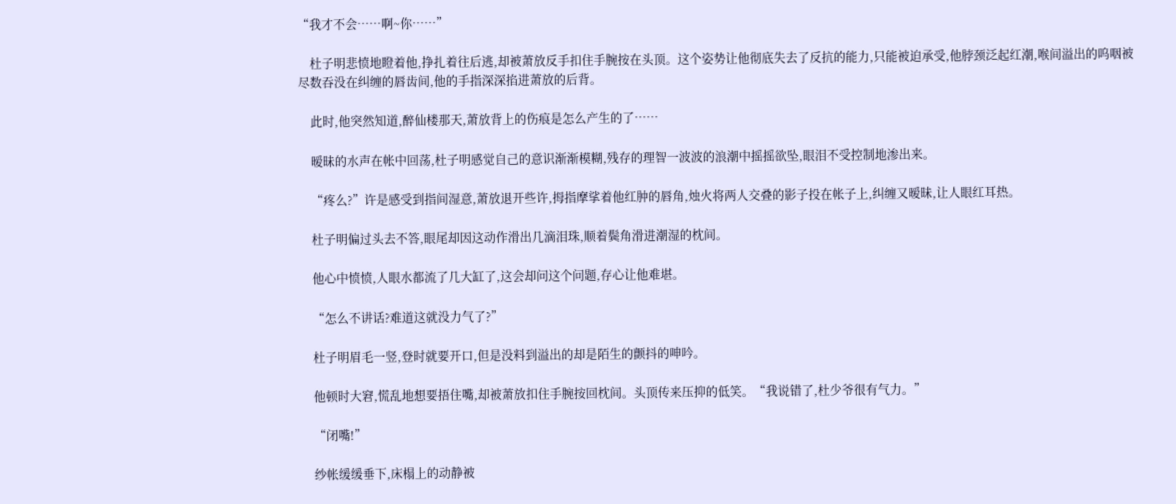“我才不会……啊~你……”

    杜子明悲愤地瞪着他,挣扎着往后逃,却被萧放反手扣住手腕按在头顶。这个姿势让他彻底失去了反抗的能力,只能被迫承受,他脖颈泛起红潮,喉间溢出的呜咽被尽数吞没在纠缠的唇齿间,他的手指深深掐进萧放的后背。

    此时,他突然知道,醉仙楼那天,萧放背上的伤痕是怎么产生的了……

    暧昧的水声在帐中回荡,杜子明感觉自己的意识渐渐模糊,残存的理智一波波的浪潮中摇摇欲坠,眼泪不受控制地渗出来。

    “疼么?”许是感受到指间湿意,萧放退开些许,拇指摩挲着他红肿的唇角,烛火将两人交叠的影子投在帐子上,纠缠又暧昧,让人眼红耳热。

    杜子明偏过头去不答,眼尾却因这动作滑出几滴泪珠,顺着鬓角滑进潮湿的枕间。

    他心中愤愤,人眼水都流了几大缸了,这会却问这个问题,存心让他难堪。

    “怎么不讲话?难道这就没力气了?”

    杜子明眉毛一竖,登时就要开口,但是没料到溢出的却是陌生的颤抖的呻吟。

    他顿时大窘,慌乱地想要捂住嘴,却被萧放扣住手腕按回枕间。头顶传来压抑的低笑。“我说错了,杜少爷很有气力。”

    “闭嘴!”

    纱帐缓缓垂下,床榻上的动静被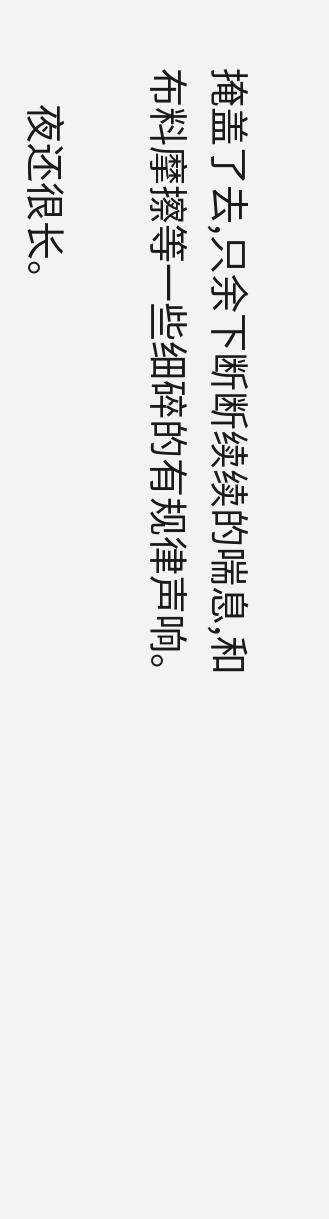掩盖了去,只余下断断续续的喘息,和布料摩擦等一些细碎的有规律声响。

    夜还很长。